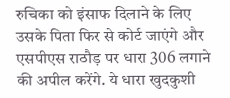रुचिका को इंसाफ दिलाने के लिए उसके पिता फिर से कोर्ट जाएंगे और एसपीएस राठौड़ पर धारा 306 लगाने की अपील करेंगे. ये धारा खुदकुशी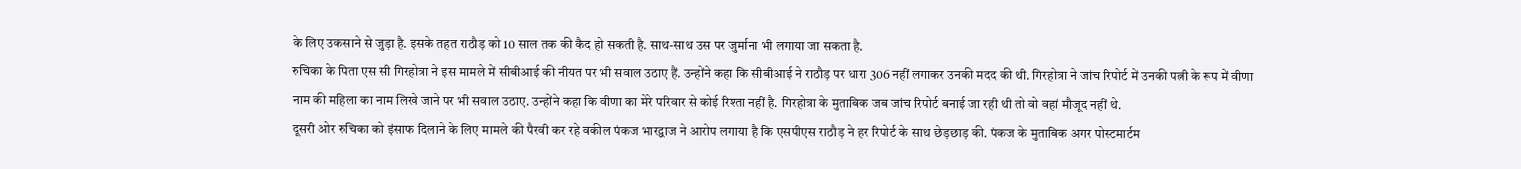के लिए उकसाने से जुड़ा है. इसके तहत राठौड़ को 10 साल तक की कैद हो सकती है. साथ-साथ उस पर जुर्माना भी लगाया जा सकता है.
रुचिका के पिता एस सी गिरहोत्रा ने इस मामले में सीबीआई की नीयत पर भी सवाल उठाए हैं. उन्होंने कहा कि सीबीआई ने राठौड़ पर धारा 306 नहीं लगाकर उनकी मदद की थी. गिरहोत्रा ने जांच रिपोर्ट में उनकी पत्नी के रूप में वीणा नाम की महिला का नाम लिखे जाने पर भी सवाल उठाए. उन्होंने कहा कि वीणा का मेरे परिवार से कोई रिश्ता नहीं है. गिरहोत्रा के मुताबिक जब जांच रिपोर्ट बनाई जा रही थी तो वो वहां मौजूद नहीं थे.
दूसरी ओर रुचिका को इंसाफ दिलाने के लिए मामले की पैरवी कर रहे वकील पंकज भारद्वाज ने आरोप लगाया है कि एसपीएस राठौड़ ने हर रिपोर्ट के साथ छेड़छाड़ की. पंकज के मुताबिक अगर पोस्टमार्टम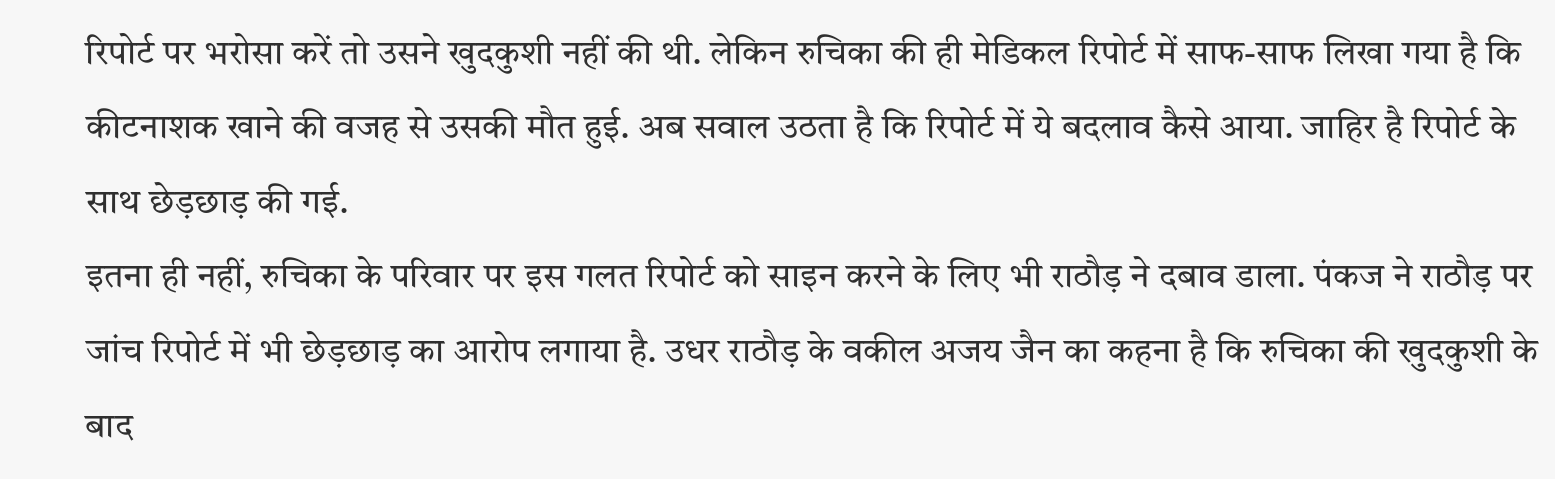रिपोर्ट पर भरोसा करें तो उसने खुदकुशी नहीं की थी. लेकिन रुचिका की ही मेडिकल रिपोर्ट में साफ-साफ लिखा गया है कि कीटनाशक खाने की वजह से उसकी मौत हुई. अब सवाल उठता है कि रिपोर्ट में ये बदलाव कैसे आया. जाहिर है रिपोर्ट के साथ छेड़छाड़ की गई.
इतना ही नहीं, रुचिका के परिवार पर इस गलत रिपोर्ट को साइन करने के लिए भी राठौड़ ने दबाव डाला. पंकज ने राठौड़ पर जांच रिपोर्ट में भी छेड़छाड़ का आरोप लगाया है. उधर राठौड़ के वकील अजय जैन का कहना है कि रुचिका की खुदकुशी के बाद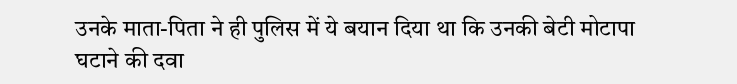उनके माता-पिता ने ही पुलिस में ये बयान दिया था कि उनकी बेटी मोटापा घटाने की दवा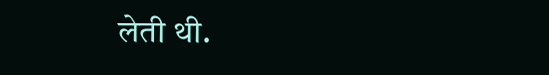लेती थी.